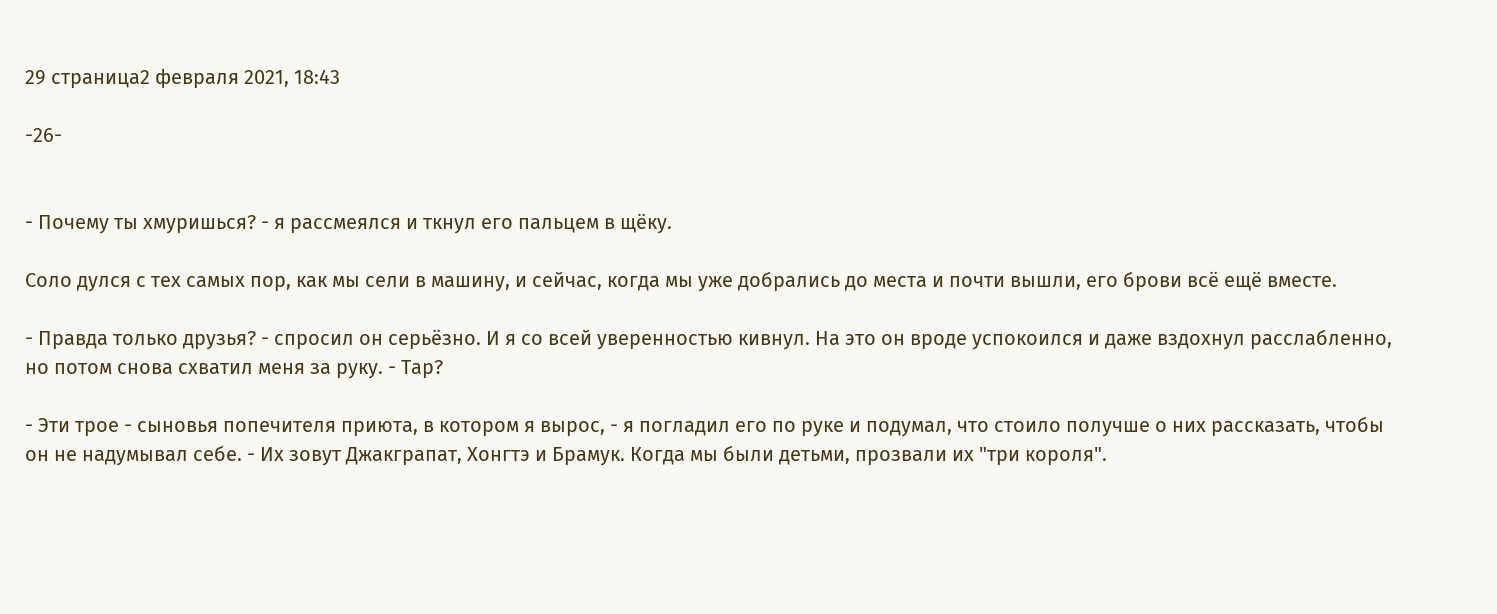29 страница2 февраля 2021, 18:43

-26-


- Почему ты хмуришься? - я рассмеялся и ткнул его пальцем в щёку.

Соло дулся с тех самых пор, как мы сели в машину, и сейчас, когда мы уже добрались до места и почти вышли, его брови всё ещё вместе.

- Правда только друзья? - спросил он серьёзно. И я со всей уверенностью кивнул. На это он вроде успокоился и даже вздохнул расслабленно, но потом снова схватил меня за руку. - Тар?

- Эти трое - сыновья попечителя приюта, в котором я вырос, - я погладил его по руке и подумал, что стоило получше о них рассказать, чтобы он не надумывал себе. - Их зовут Джакграпат, Хонгтэ и Брамук. Когда мы были детьми, прозвали их "три короля".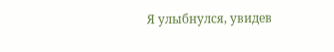Я улыбнулся, увидев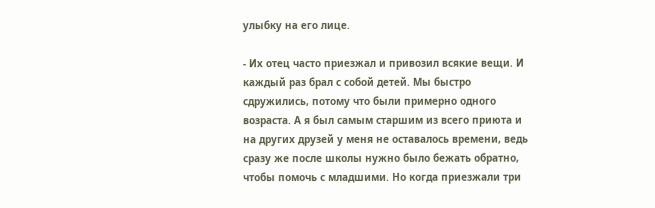улыбку на его лице.

- Их отец часто приезжал и привозил всякие вещи. И каждый раз брал с собой детей. Мы быстро сдружились, потому что были примерно одного возраста. А я был самым старшим из всего приюта и на других друзей у меня не оставалось времени, ведь сразу же после школы нужно было бежать обратно, чтобы помочь с младшими. Но когда приезжали три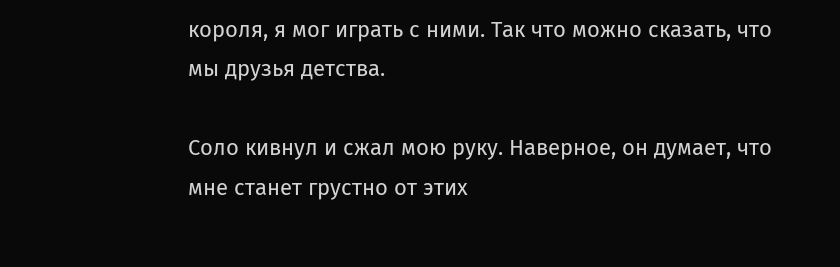короля, я мог играть с ними. Так что можно сказать, что мы друзья детства.

Соло кивнул и сжал мою руку. Наверное, он думает, что мне станет грустно от этих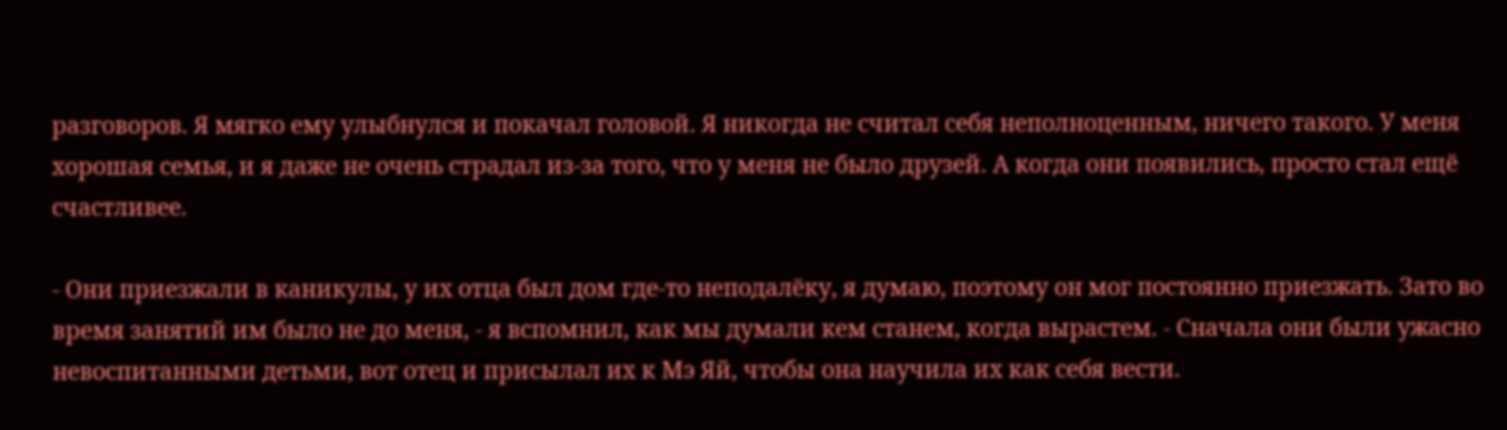разговоров. Я мягко ему улыбнулся и покачал головой. Я никогда не считал себя неполноценным, ничего такого. У меня хорошая семья, и я даже не очень страдал из-за того, что у меня не было друзей. А когда они появились, просто стал ещё счастливее.

- Они приезжали в каникулы, у их отца был дом где-то неподалёку, я думаю, поэтому он мог постоянно приезжать. Зато во время занятий им было не до меня, - я вспомнил, как мы думали кем станем, когда вырастем. - Сначала они были ужасно невоспитанными детьми, вот отец и присылал их к Мэ Яй, чтобы она научила их как себя вести.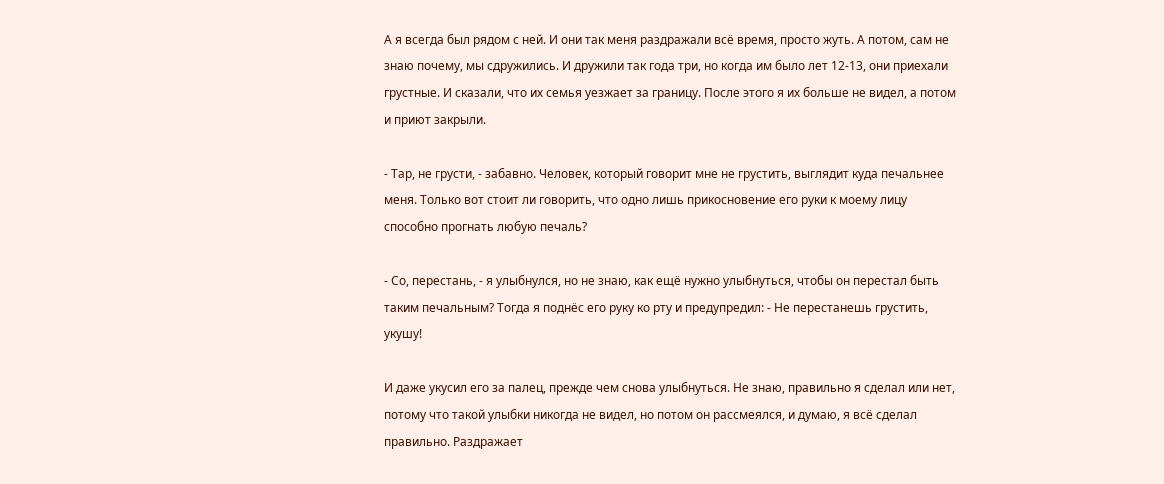А я всегда был рядом с ней. И они так меня раздражали всё время, просто жуть. А потом, сам не знаю почему, мы сдружились. И дружили так года три, но когда им было лет 12-13, они приехали грустные. И сказали, что их семья уезжает за границу. После этого я их больше не видел, а потом и приют закрыли.

- Тар, не грусти, - забавно. Человек, который говорит мне не грустить, выглядит куда печальнее меня. Только вот стоит ли говорить, что одно лишь прикосновение его руки к моему лицу способно прогнать любую печаль?

- Со, перестань, - я улыбнулся, но не знаю, как ещё нужно улыбнуться, чтобы он перестал быть таким печальным? Тогда я поднёс его руку ко рту и предупредил: - Не перестанешь грустить, укушу!

И даже укусил его за палец, прежде чем снова улыбнуться. Не знаю, правильно я сделал или нет, потому что такой улыбки никогда не видел, но потом он рассмеялся, и думаю, я всё сделал правильно. Раздражает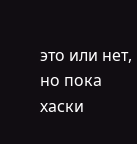это или нет, но пока хаски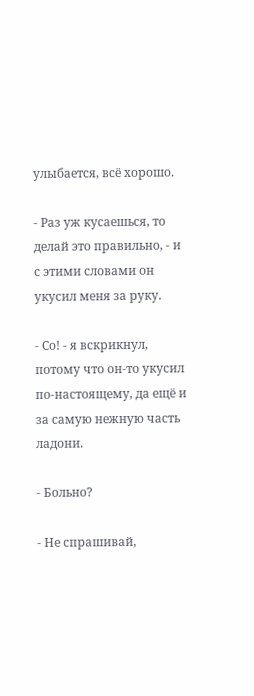улыбается, всё хорошо.

- Раз уж кусаешься, то делай это правильно, - и с этими словами он укусил меня за руку.

- Со! - я вскрикнул, потому что он-то укусил по-настоящему, да ещё и за самую нежную часть ладони.

- Больно?

- Не спрашивай,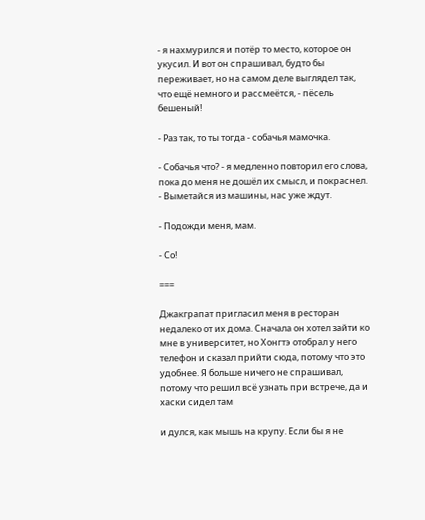- я нахмурился и потёр то место, которое он укусил. И вот он спрашивал, будто бы переживает, но на самом деле выглядел так, что ещё немного и рассмеётся, - пёсель бешеный!

- Раз так, то ты тогда - собачья мамочка.

- Собачья что? - я медленно повторил его слова, пока до меня не дошёл их смысл, и покраснел. - Выметайся из машины, нас уже ждут.

- Подожди меня, мам.

- Со!

===

Джакграпат пригласил меня в ресторан недалеко от их дома. Сначала он хотел зайти ко мне в университет, но Хонгтэ отобрал у него телефон и сказал прийти сюда, потому что это удобнее. Я больше ничего не спрашивал, потому что решил всё узнать при встрече, да и хаски сидел там

и дулся, как мышь на крупу. Если бы я не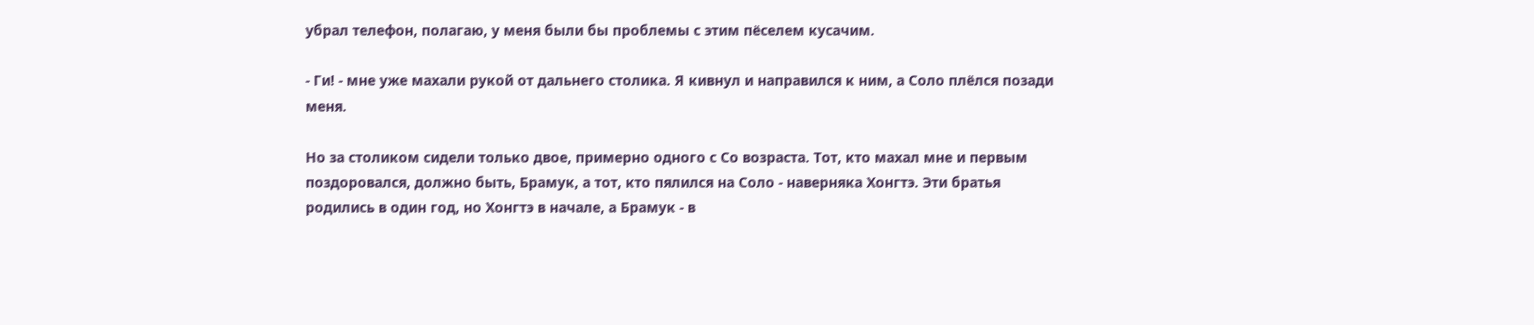убрал телефон, полагаю, у меня были бы проблемы с этим пёселем кусачим.

- Ги! - мне уже махали рукой от дальнего столика. Я кивнул и направился к ним, а Соло плёлся позади меня.

Но за столиком сидели только двое, примерно одного с Со возраста. Тот, кто махал мне и первым поздоровался, должно быть, Брамук, а тот, кто пялился на Соло - наверняка Хонгтэ. Эти братья родились в один год, но Хонгтэ в начале, а Брамук - в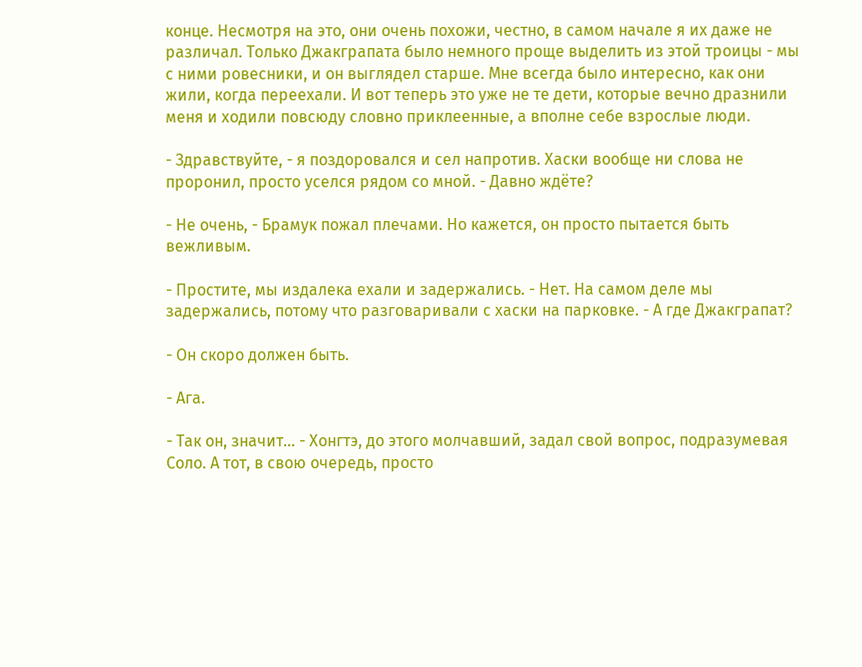конце. Несмотря на это, они очень похожи, честно, в самом начале я их даже не различал. Только Джакграпата было немного проще выделить из этой троицы - мы с ними ровесники, и он выглядел старше. Мне всегда было интересно, как они жили, когда переехали. И вот теперь это уже не те дети, которые вечно дразнили меня и ходили повсюду словно приклеенные, а вполне себе взрослые люди.

- Здравствуйте, - я поздоровался и сел напротив. Хаски вообще ни слова не проронил, просто уселся рядом со мной. - Давно ждёте?

- Не очень, - Брамук пожал плечами. Но кажется, он просто пытается быть вежливым.

- Простите, мы издалека ехали и задержались. - Нет. На самом деле мы задержались, потому что разговаривали с хаски на парковке. - А где Джакграпат?

- Он скоро должен быть.

- Ага.

- Так он, значит... - Хонгтэ, до этого молчавший, задал свой вопрос, подразумевая Соло. А тот, в свою очередь, просто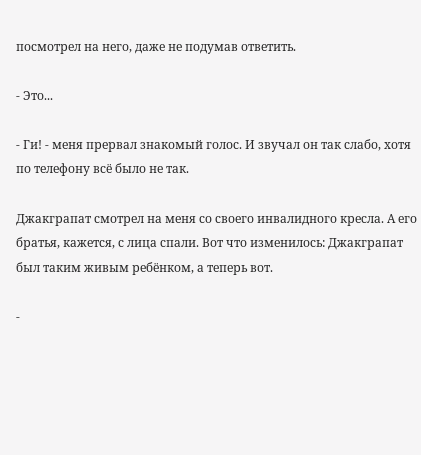посмотрел на него, даже не подумав ответить.

- Это...

- Ги! - меня прервал знакомый голос. И звучал он так слабо, хотя по телефону всё было не так.

Джакграпат смотрел на меня со своего инвалидного кресла. А его братья, кажется, с лица спали. Вот что изменилось: Джакграпат был таким живым ребёнком, а теперь вот.

-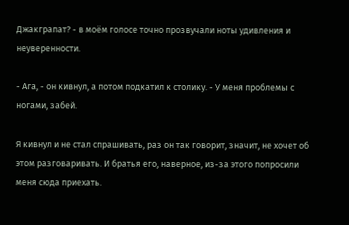Джакграпат? - в моём голосе точно прозвучали ноты удивления и неуверенности.

- Ага, - он кивнул, а потом подкатил к столику. - У меня проблемы с ногами, забей.

Я кивнул и не стал спрашивать, раз он так говорит, значит, не хочет об этом разговаривать. И братья его, наверное, из-за этого попросили меня сюда приехать.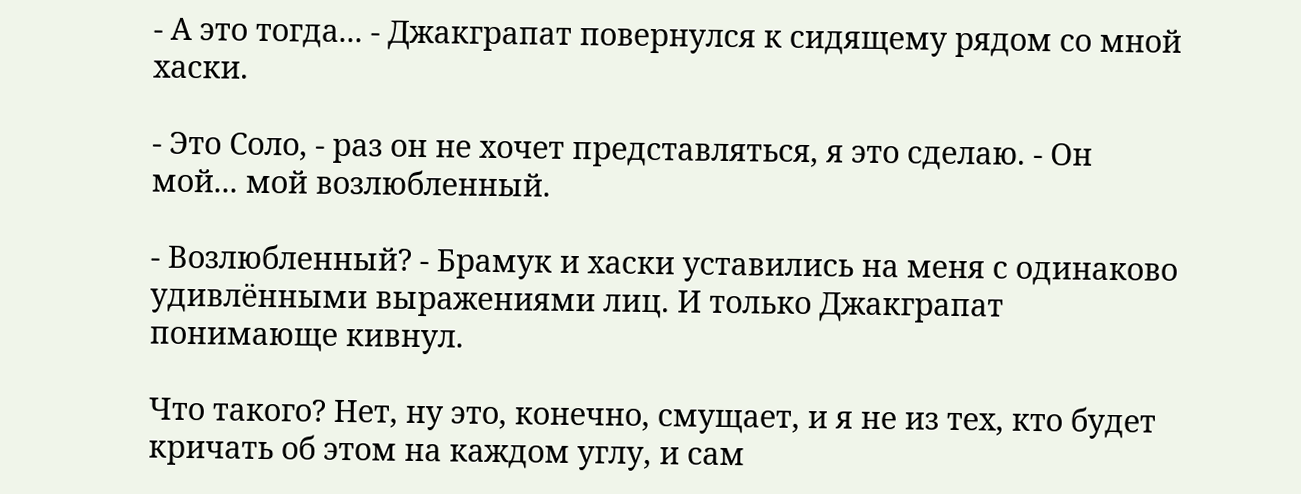- А это тогда... - Джакграпат повернулся к сидящему рядом со мной хаски.

- Это Соло, - раз он не хочет представляться, я это сделаю. - Он мой... мой возлюбленный.

- Возлюбленный? - Брамук и хаски уставились на меня с одинаково удивлёнными выражениями лиц. И только Джакграпат понимающе кивнул.

Что такого? Нет, ну это, конечно, смущает, и я не из тех, кто будет кричать об этом на каждом углу, и сам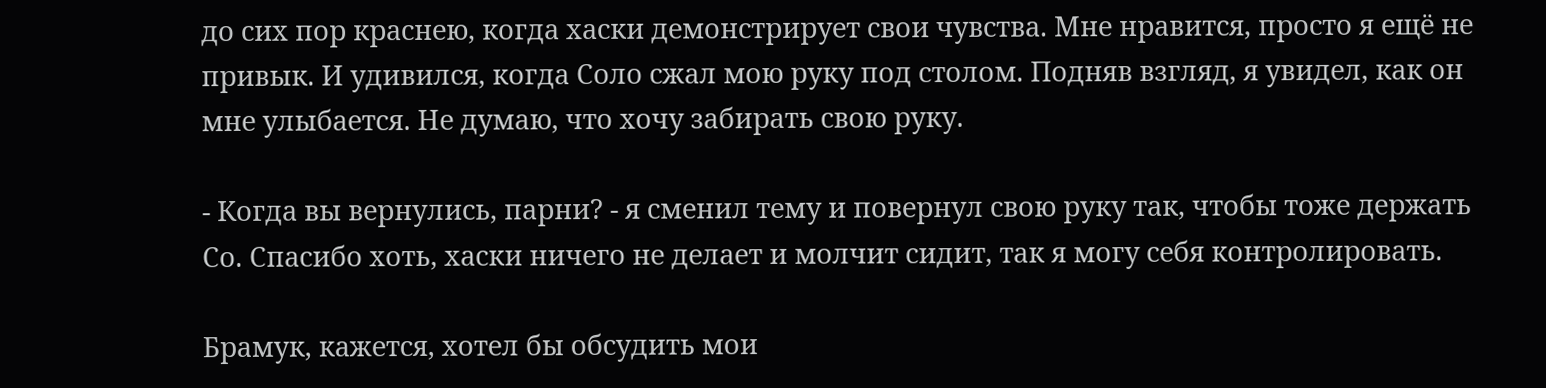до сих пор краснею, когда хаски демонстрирует свои чувства. Мне нравится, просто я ещё не привык. И удивился, когда Соло сжал мою руку под столом. Подняв взгляд, я увидел, как он мне улыбается. Не думаю, что хочу забирать свою руку.

- Когда вы вернулись, парни? - я сменил тему и повернул свою руку так, чтобы тоже держать Со. Спасибо хоть, хаски ничего не делает и молчит сидит, так я могу себя контролировать.

Брамук, кажется, хотел бы обсудить мои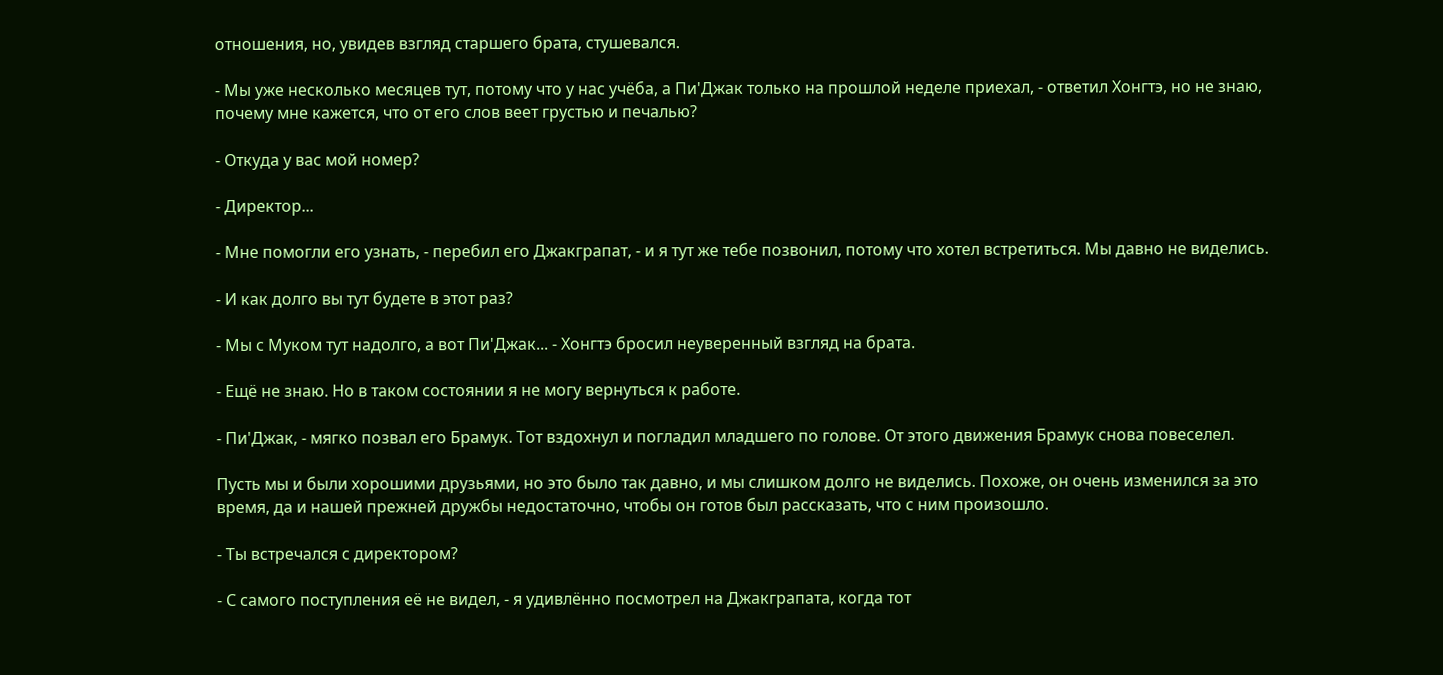отношения, но, увидев взгляд старшего брата, стушевался.

- Мы уже несколько месяцев тут, потому что у нас учёба, а Пи'Джак только на прошлой неделе приехал, - ответил Хонгтэ, но не знаю, почему мне кажется, что от его слов веет грустью и печалью?

- Откуда у вас мой номер?

- Директор...

- Мне помогли его узнать, - перебил его Джакграпат, - и я тут же тебе позвонил, потому что хотел встретиться. Мы давно не виделись.

- И как долго вы тут будете в этот раз?

- Мы с Муком тут надолго, а вот Пи'Джак... - Хонгтэ бросил неуверенный взгляд на брата.

- Ещё не знаю. Но в таком состоянии я не могу вернуться к работе.

- Пи'Джак, - мягко позвал его Брамук. Тот вздохнул и погладил младшего по голове. От этого движения Брамук снова повеселел.

Пусть мы и были хорошими друзьями, но это было так давно, и мы слишком долго не виделись. Похоже, он очень изменился за это время, да и нашей прежней дружбы недостаточно, чтобы он готов был рассказать, что с ним произошло.

- Ты встречался с директором?

- С самого поступления её не видел, - я удивлённо посмотрел на Джакграпата, когда тот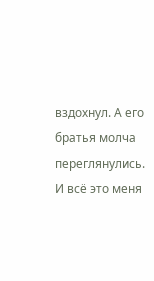вздохнул. А его братья молча переглянулись. И всё это меня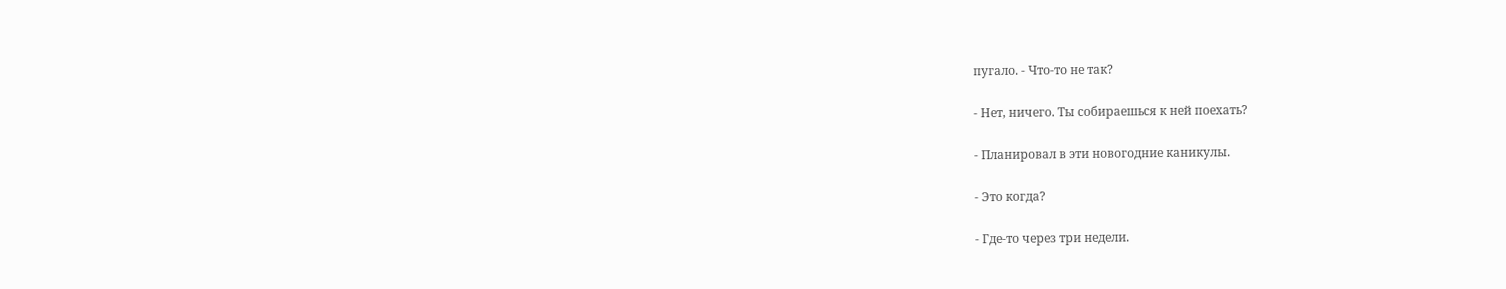пугало. - Что-то не так?

- Нет, ничего. Ты собираешься к ней поехать?

- Планировал в эти новогодние каникулы.

- Это когда?

- Где-то через три недели.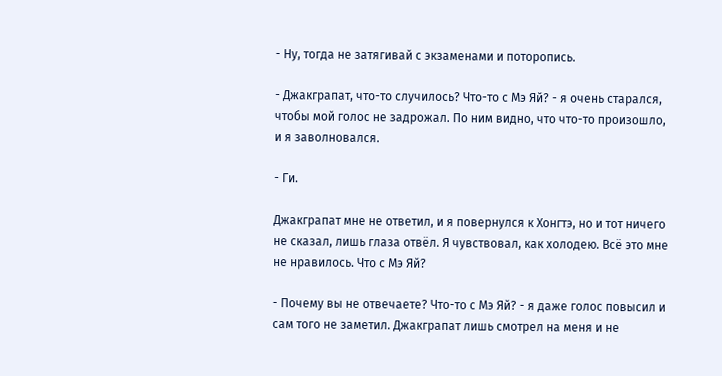- Ну, тогда не затягивай с экзаменами и поторопись.

- Джакграпат, что-то случилось? Что-то с Мэ Яй? - я очень старался, чтобы мой голос не задрожал. По ним видно, что что-то произошло, и я заволновался.

- Ги.

Джакграпат мне не ответил, и я повернулся к Хонгтэ, но и тот ничего не сказал, лишь глаза отвёл. Я чувствовал, как холодею. Всё это мне не нравилось. Что с Мэ Яй?

- Почему вы не отвечаете? Что-то с Мэ Яй? - я даже голос повысил и сам того не заметил. Джакграпат лишь смотрел на меня и не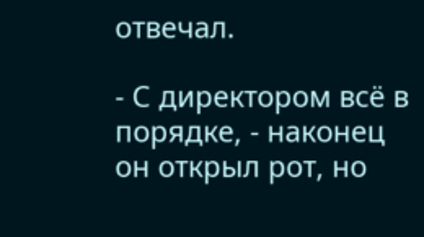отвечал.

- С директором всё в порядке, - наконец он открыл рот, но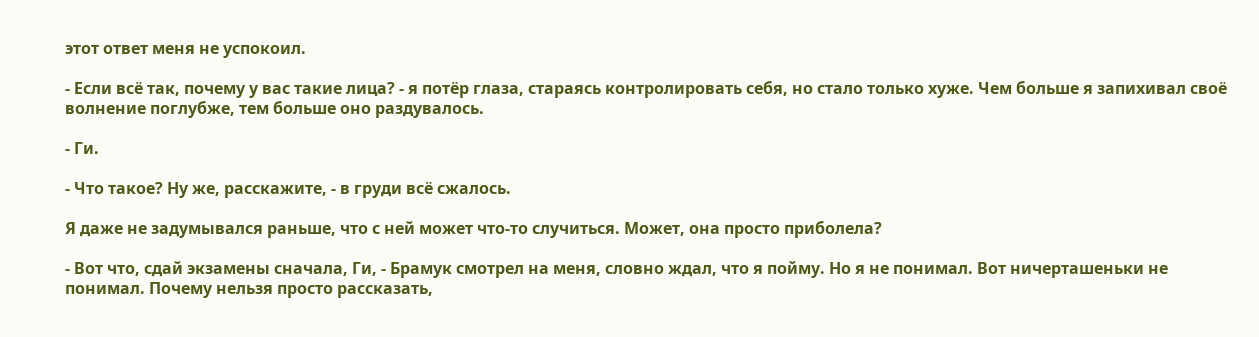этот ответ меня не успокоил.

- Если всё так, почему у вас такие лица? - я потёр глаза, стараясь контролировать себя, но стало только хуже. Чем больше я запихивал своё волнение поглубже, тем больше оно раздувалось.

- Ги.

- Что такое? Ну же, расскажите, - в груди всё сжалось.

Я даже не задумывался раньше, что с ней может что-то случиться. Может, она просто приболела?

- Вот что, сдай экзамены сначала, Ги, - Брамук смотрел на меня, словно ждал, что я пойму. Но я не понимал. Вот ничерташеньки не понимал. Почему нельзя просто рассказать,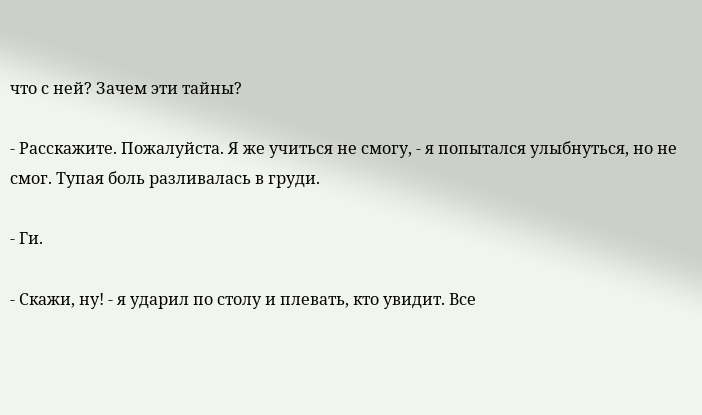что с ней? Зачем эти тайны?

- Расскажите. Пожалуйста. Я же учиться не смогу, - я попытался улыбнуться, но не смог. Тупая боль разливалась в груди.

- Ги.

- Скажи, ну! - я ударил по столу и плевать, кто увидит. Все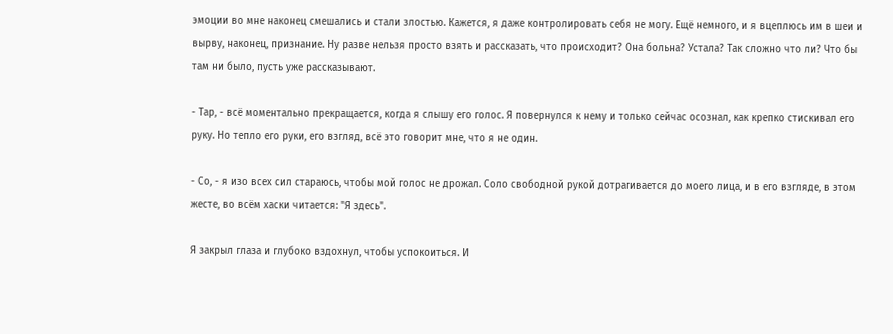эмоции во мне наконец смешались и стали злостью. Кажется, я даже контролировать себя не могу. Ещё немного, и я вцеплюсь им в шеи и вырву, наконец, признание. Ну разве нельзя просто взять и рассказать, что происходит? Она больна? Устала? Так сложно что ли? Что бы там ни было, пусть уже рассказывают.

- Тар, - всё моментально прекращается, когда я слышу его голос. Я повернулся к нему и только сейчас осознал, как крепко стискивал его руку. Но тепло его руки, его взгляд, всё это говорит мне, что я не один.

- Со, - я изо всех сил стараюсь, чтобы мой голос не дрожал. Соло свободной рукой дотрагивается до моего лица, и в его взгляде, в этом жесте, во всём хаски читается: "Я здесь".

Я закрыл глаза и глубоко вздохнул, чтобы успокоиться. И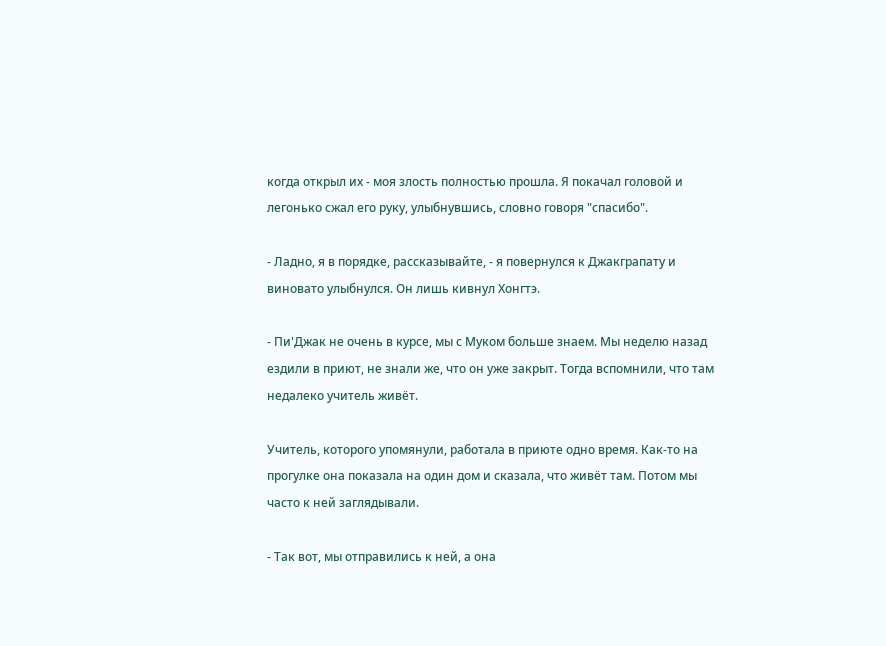когда открыл их - моя злость полностью прошла. Я покачал головой и легонько сжал его руку, улыбнувшись, словно говоря "спасибо".

- Ладно, я в порядке, рассказывайте, - я повернулся к Джакграпату и виновато улыбнулся. Он лишь кивнул Хонгтэ.

- Пи'Джак не очень в курсе, мы с Муком больше знаем. Мы неделю назад ездили в приют, не знали же, что он уже закрыт. Тогда вспомнили, что там недалеко учитель живёт.

Учитель, которого упомянули, работала в приюте одно время. Как-то на прогулке она показала на один дом и сказала, что живёт там. Потом мы часто к ней заглядывали.

- Так вот, мы отправились к ней, а она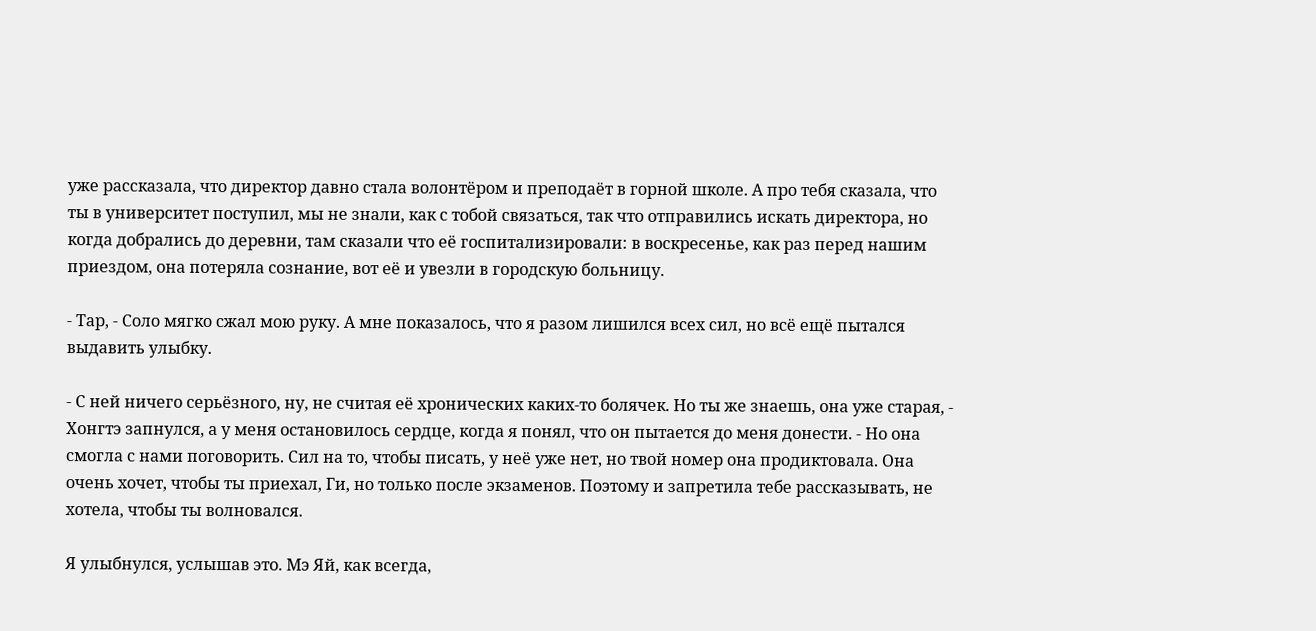уже рассказала, что директор давно стала волонтёром и преподаёт в горной школе. А про тебя сказала, что ты в университет поступил, мы не знали, как с тобой связаться, так что отправились искать директора, но когда добрались до деревни, там сказали что её госпитализировали: в воскресенье, как раз перед нашим приездом, она потеряла сознание, вот её и увезли в городскую больницу.

- Тар, - Соло мягко сжал мою руку. А мне показалось, что я разом лишился всех сил, но всё ещё пытался выдавить улыбку.

- С ней ничего серьёзного, ну, не считая её хронических каких-то болячек. Но ты же знаешь, она уже старая, - Хонгтэ запнулся, а у меня остановилось сердце, когда я понял, что он пытается до меня донести. - Но она смогла с нами поговорить. Сил на то, чтобы писать, у неё уже нет, но твой номер она продиктовала. Она очень хочет, чтобы ты приехал, Ги, но только после экзаменов. Поэтому и запретила тебе рассказывать, не хотела, чтобы ты волновался.

Я улыбнулся, услышав это. Мэ Яй, как всегда,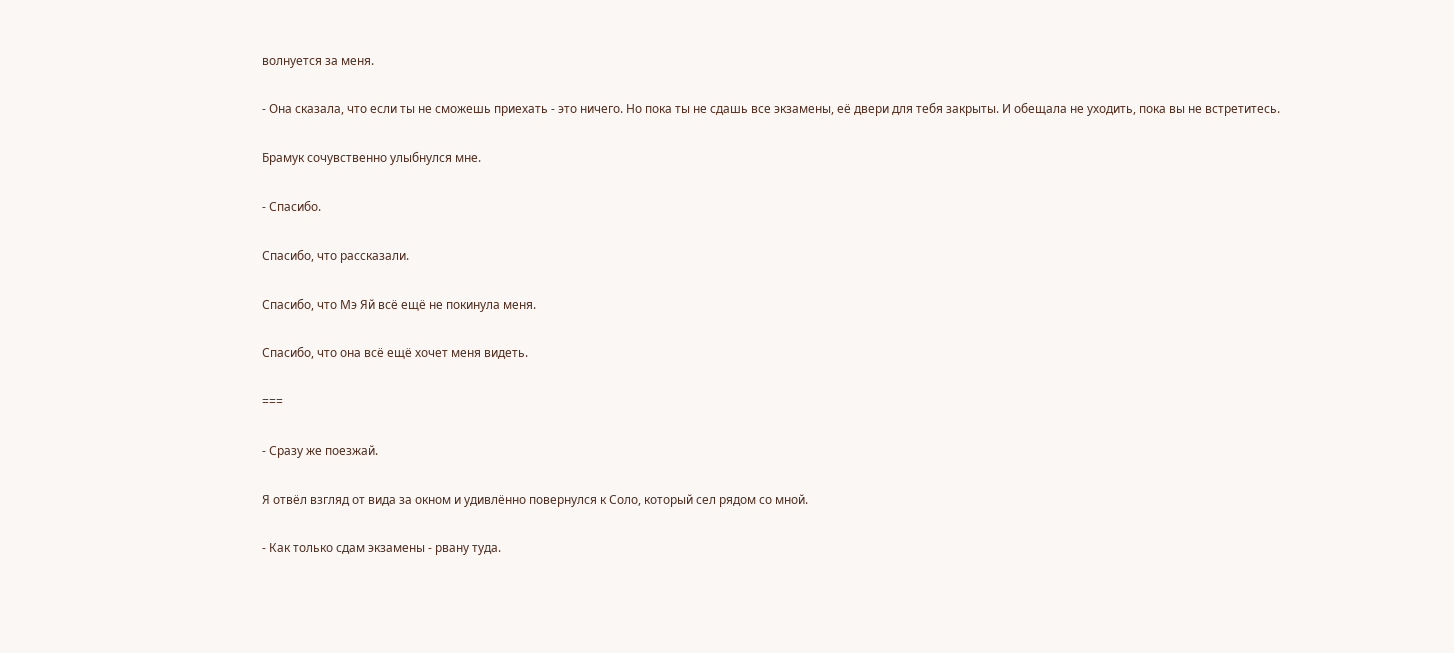волнуется за меня.

- Она сказала, что если ты не сможешь приехать - это ничего. Но пока ты не сдашь все экзамены, её двери для тебя закрыты. И обещала не уходить, пока вы не встретитесь.

Брамук сочувственно улыбнулся мне.

- Спасибо.

Спасибо, что рассказали.

Спасибо, что Мэ Яй всё ещё не покинула меня.

Спасибо, что она всё ещё хочет меня видеть.

===

- Сразу же поезжай.

Я отвёл взгляд от вида за окном и удивлённо повернулся к Соло, который сел рядом со мной.

- Как только сдам экзамены - рвану туда.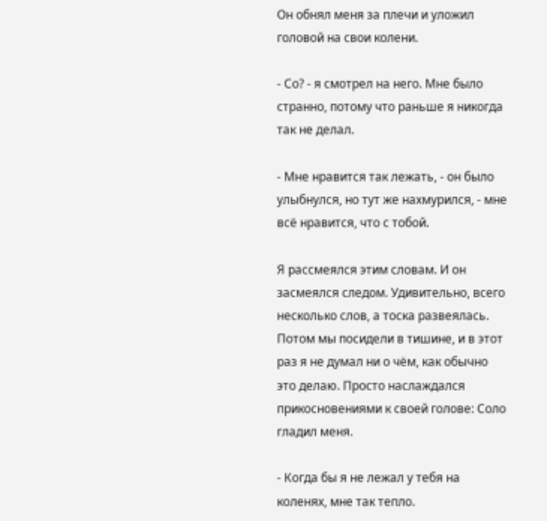Он обнял меня за плечи и уложил головой на свои колени.

- Со? - я смотрел на него. Мне было странно, потому что раньше я никогда так не делал.

- Мне нравится так лежать, - он было улыбнулся, но тут же нахмурился, - мне всё нравится, что с тобой.

Я рассмеялся этим словам. И он засмеялся следом. Удивительно, всего несколько слов, а тоска развеялась. Потом мы посидели в тишине, и в этот раз я не думал ни о чём, как обычно это делаю. Просто наслаждался прикосновениями к своей голове: Соло гладил меня.

- Когда бы я не лежал у тебя на коленях, мне так тепло.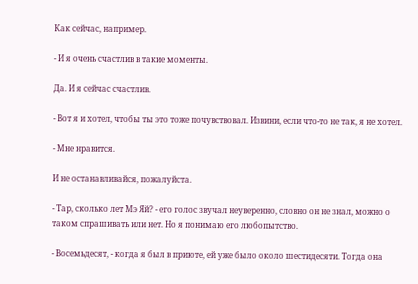Как сейчас, например.

- И я очень счастлив в такие моменты.

Да. И я сейчас счастлив.

- Вот я и хотел, чтобы ты это тоже почувствовал. Извини, если что-то не так, я не хотел.

- Мне нравится.

И не останавливайся, пожалуйста.

- Тар, сколько лет Мэ Яй? - его голос звучал неуверенно, словно он не знал, можно о таком спрашивать или нет. Но я понимаю его любопытство.

- Восемьдесят, - когда я был в приюте, ей уже было около шестидесяти. Тогда она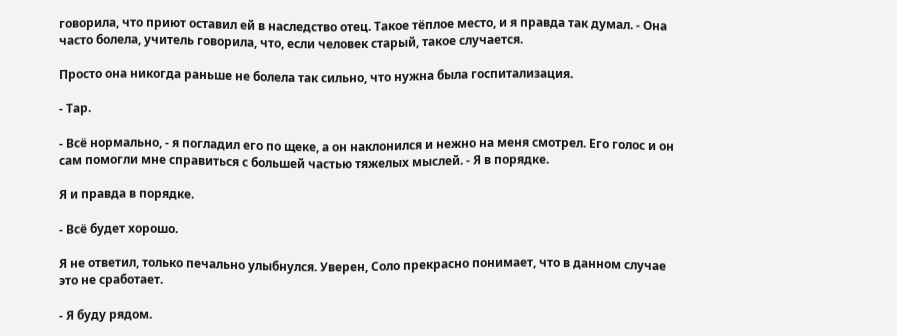говорила, что приют оставил ей в наследство отец. Такое тёплое место, и я правда так думал. - Она часто болела, учитель говорила, что, если человек старый, такое случается.

Просто она никогда раньше не болела так сильно, что нужна была госпитализация.

- Тар.

- Всё нормально, - я погладил его по щеке, а он наклонился и нежно на меня смотрел. Его голос и он сам помогли мне справиться с большей частью тяжелых мыслей. - Я в порядке.

Я и правда в порядке.

- Всё будет хорошо.

Я не ответил, только печально улыбнулся. Уверен, Соло прекрасно понимает, что в данном случае это не сработает.

- Я буду рядом.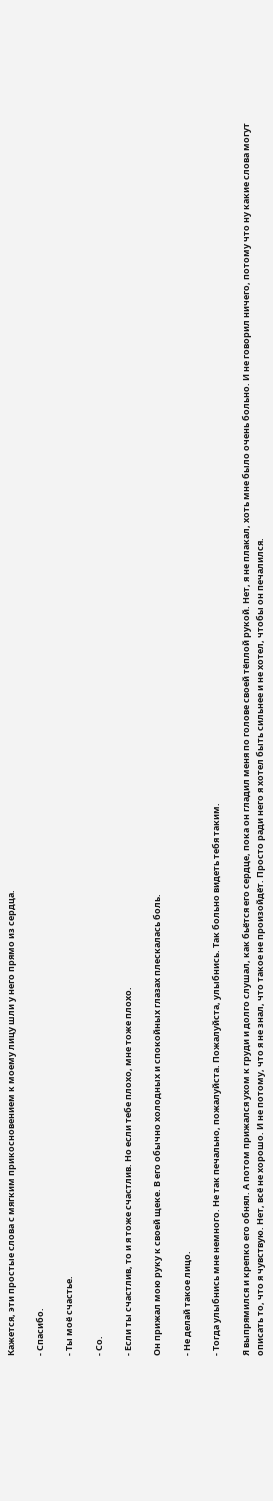Кажется, эти простые слова с мягким прикосновением к моему лицу шли у него прямо из сердца.

- Спасибо.

- Ты моё счастье.

- Со.

- Если ты счастлив, то и я тоже счастлив. Но если тебе плохо, мне тоже плохо.

Он прижал мою руку к своей щеке. В его обычно холодных и спокойных глазах плескалась боль.

- Не делай такое лицо.

- Тогда улыбнись мне немного. Не так печально, пожалуйста. Пожалуйста, улыбнись. Так больно видеть тебя таким.

Я выпрямился и крепко его обнял. А потом прижался ухом к груди и долго слушал, как бьётся его сердце, пока он гладил меня по голове своей тёплой рукой. Нет, я не плакал, хоть мне было очень больно. И не говорил ничего, потому что ну какие слова могут описать то, что я чувствую. Нет, всё не хорошо. И не потому, что я не знал, что такое не произойдёт. Просто ради него я хотел быть сильнее и не хотел, чтобы он печалился.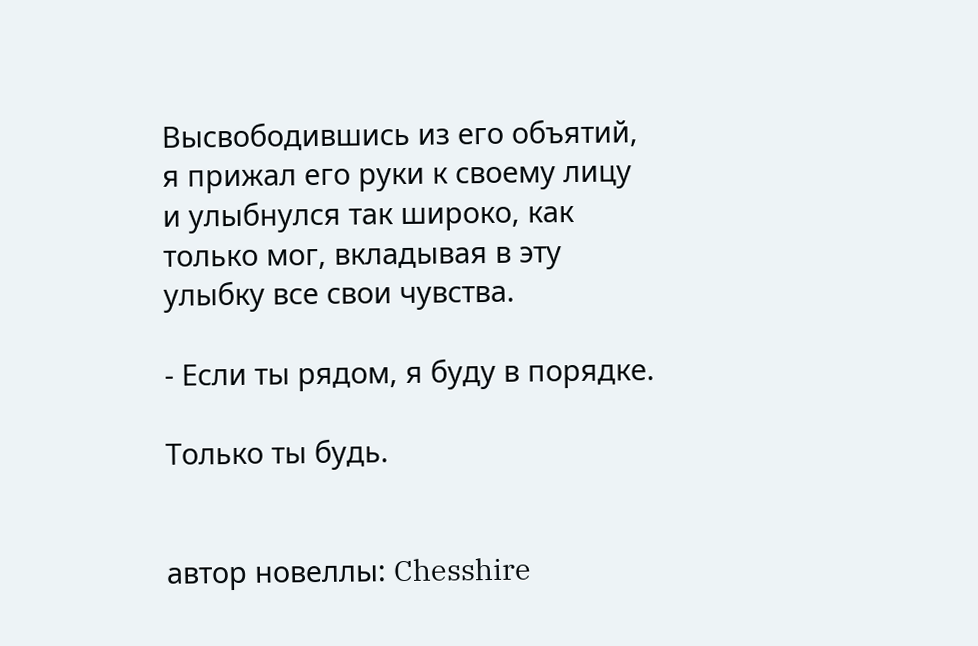Высвободившись из его объятий, я прижал его руки к своему лицу и улыбнулся так широко, как только мог, вкладывая в эту улыбку все свои чувства.

- Если ты рядом, я буду в порядке.

Только ты будь.


автор новеллы: Chesshire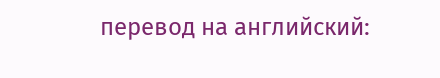перевод на английский: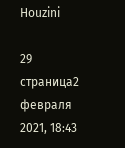Houzini

29 страница2 февраля 2021, 18:43